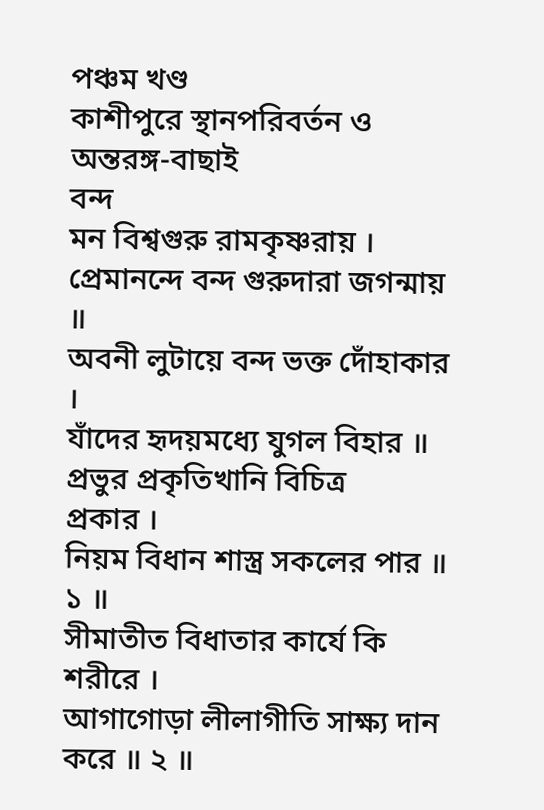পঞ্চম খণ্ড
কাশীপুরে স্থানপরিবর্তন ও অন্তরঙ্গ-বাছাই
বন্দ
মন বিশ্বগুরু রামকৃষ্ণরায় ।
প্রেমানন্দে বন্দ গুরুদারা জগন্মায় ॥
অবনী লুটায়ে বন্দ ভক্ত দোঁহাকার ।
যাঁদের হৃদয়মধ্যে যুগল বিহার ॥
প্রভুর প্রকৃতিখানি বিচিত্র
প্রকার ।
নিয়ম বিধান শাস্ত্র সকলের পার ॥ ১ ॥
সীমাতীত বিধাতার কার্যে কি শরীরে ।
আগাগোড়া লীলাগীতি সাক্ষ্য দান করে ॥ ২ ॥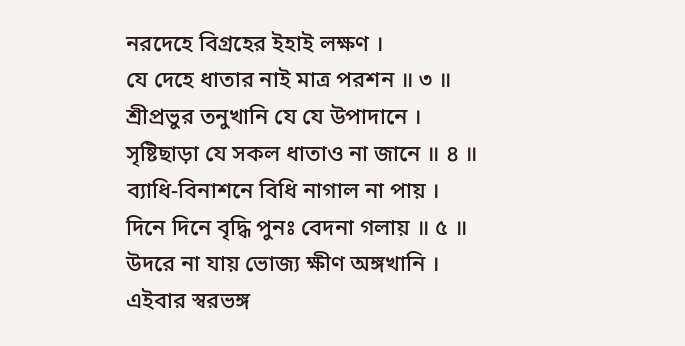নরদেহে বিগ্রহের ইহাই লক্ষণ ।
যে দেহে ধাতার নাই মাত্র পরশন ॥ ৩ ॥
শ্রীপ্রভুর তনুখানি যে যে উপাদানে ।
সৃষ্টিছাড়া যে সকল ধাতাও না জানে ॥ ৪ ॥
ব্যাধি-বিনাশনে বিধি নাগাল না পায় ।
দিনে দিনে বৃদ্ধি পুনঃ বেদনা গলায় ॥ ৫ ॥
উদরে না যায় ভোজ্য ক্ষীণ অঙ্গখানি ।
এইবার স্বরভঙ্গ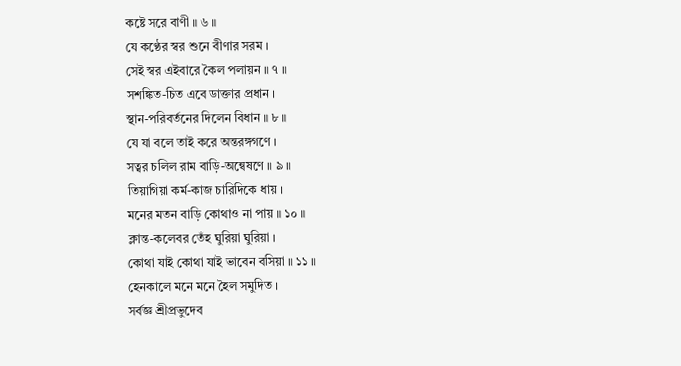কষ্টে সরে বাণী ॥ ৬ ॥
যে কণ্ঠের স্বর শুনে বীণার সরম ।
সেই স্বর এইবারে কৈল পলায়ন ॥ ৭ ॥
সশঙ্কিত-চিত এবে ডাক্তার প্রধান ।
স্থান-পরিবর্তনের দিলেন বিধান ॥ ৮ ॥
যে যা বলে তাই করে অন্তরঙ্গগণে ।
সত্বর চলিল রাম বাড়ি-অন্বেষণে ॥ ৯ ॥
তিয়াগিয়া কর্ম-কাজ চারিদিকে ধায় ।
মনের মতন বাড়ি কোথাও না পায় ॥ ১০ ॥
ক্লান্ত-কলেবর তেঁহ ঘুরিয়া ঘুরিয়া ।
কোথা যাই কোথা যাই ভাবেন বসিয়া ॥ ১১ ॥
হেনকালে মনে মনে হৈল সমুদিত ।
সর্বজ্ঞ শ্রীপ্রভুদেব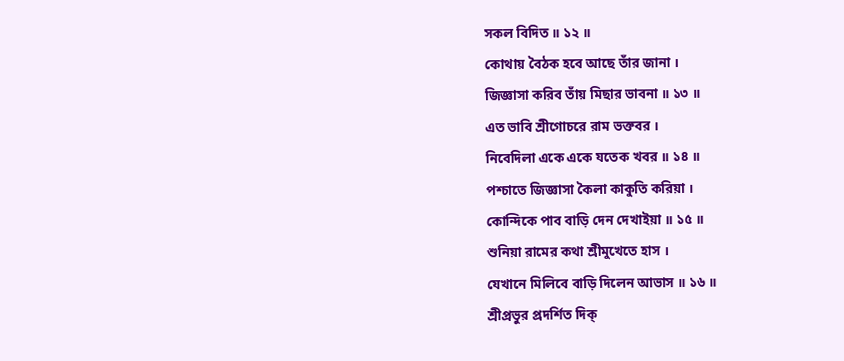সকল বিদিত ॥ ১২ ॥
কোথায় বৈঠক হবে আছে তাঁর জানা ।
জিজ্ঞাসা করিব তাঁয় মিছার ভাবনা ॥ ১৩ ॥
এত ভাবি শ্রীগোচরে রাম ভক্তবর ।
নিবেদিলা একে একে যতেক খবর ॥ ১৪ ॥
পশ্চাতে জিজ্ঞাসা কৈলা কাকুতি করিয়া ।
কোন্দিকে পাব বাড়ি দেন দেখাইয়া ॥ ১৫ ॥
শুনিয়া রামের কথা শ্রীমুখেতে হাস ।
যেখানে মিলিবে বাড়ি দিলেন আভাস ॥ ১৬ ॥
শ্রীপ্রভুর প্রদর্শিত দিক্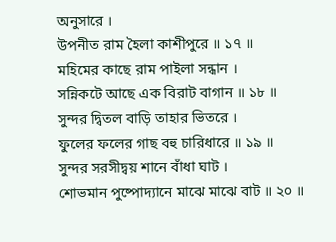অনুসারে ।
উপনীত রাম হৈলা কাশীপুরে ॥ ১৭ ॥
মহিমের কাছে রাম পাইলা সন্ধান ।
সন্নিকটে আছে এক বিরাট বাগান ॥ ১৮ ॥
সুন্দর দ্বিতল বাড়ি তাহার ভিতরে ।
ফুলের ফলের গাছ বহু চারিধারে ॥ ১৯ ॥
সুন্দর সরসীদ্বয় শানে বাঁধা ঘাট ।
শোভমান পুষ্পোদ্যানে মাঝে মাঝে বাট ॥ ২০ ॥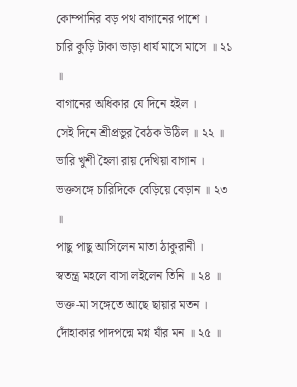কোম্পানির বড় পথ বাগানের পাশে ।
চারি কুড়ি টাকা ভাড়া ধার্য মাসে মাসে ॥ ২১ ॥
বাগানের অধিকার যে দিনে হইল ।
সেই দিনে শ্রীপ্রভুর বৈঠক উঠিল ॥ ২২ ॥
ভারি খুশী হৈলা রায় দেখিয়া বাগান ।
ভক্তসঙ্গে চারিদিকে বেড়িয়ে বেড়ান ॥ ২৩ ॥
পাছু পাছু আসিলেন মাতা ঠাকুরানী ।
স্বতন্ত্র মহলে বাসা লইলেন তিনি ॥ ২৪ ॥
ভক্ত-মা সঙ্গেতে আছে ছায়ার মতন ।
দোঁহাকার পাদপদ্মে মগ্ন যাঁর মন ॥ ২৫ ॥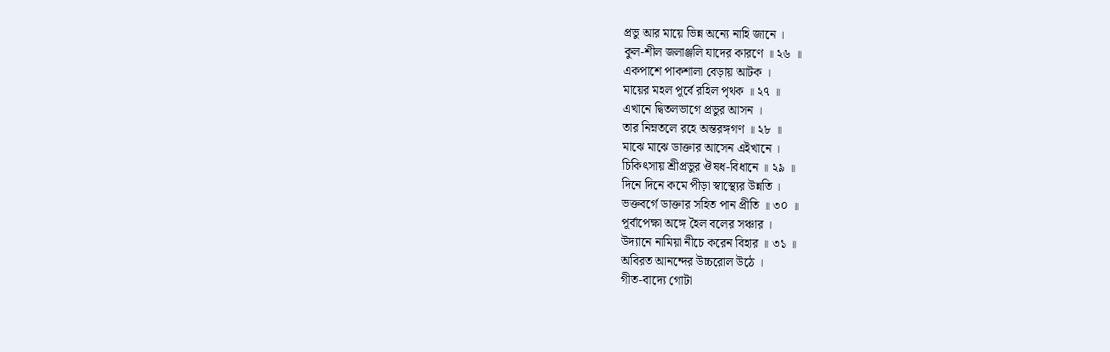প্রভু আর মায়ে ভিন্ন অন্যে নাহি জানে ।
কুল-শীল জলাঞ্জলি যাদের কারণে ॥ ২৬ ॥
একপাশে পাকশালা বেড়ায় আটক ।
মায়ের মহল পূর্বে রহিল পৃথক ॥ ২৭ ॥
এখানে দ্বিতলভাগে প্রভুর আসন ।
তার নিম্নতলে রহে অন্তরঙ্গগণ ॥ ২৮ ॥
মাঝে মাঝে ডাক্তার আসেন এইখানে ।
চিকিৎসায় শ্রীপ্রভুর ঔষধ-বিধানে ॥ ২৯ ॥
দিনে দিনে কমে পীড়া স্বাস্থ্যের উন্নতি ।
ভক্তবর্গে ডাক্তার সহিত পান প্রীতি ॥ ৩০ ॥
পূর্বাপেক্ষা অঙ্গে হৈল বলের সঞ্চার ।
উদ্যানে নামিয়া নীচে করেন বিহার ॥ ৩১ ॥
অবিরত আনন্দের উচ্চরোল উঠে ।
গীত-বাদ্যে গোটা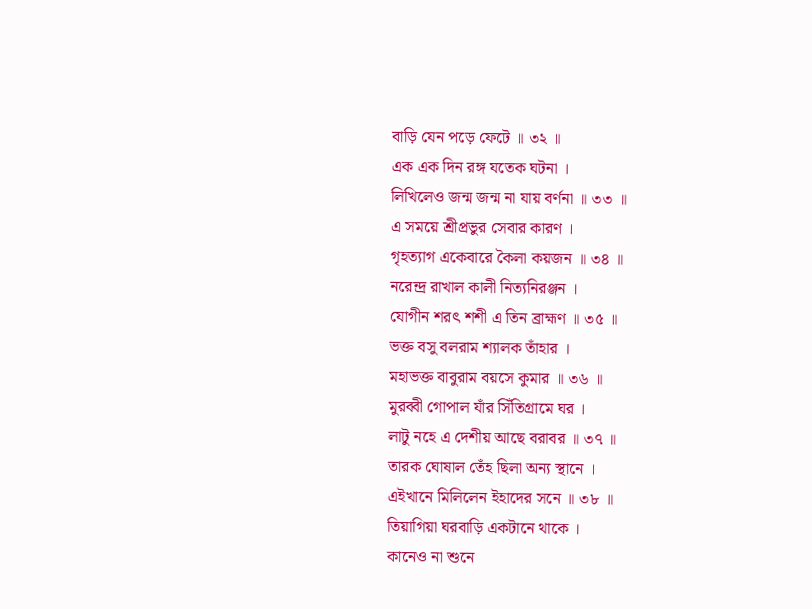বাড়ি যেন পড়ে ফেটে ॥ ৩২ ॥
এক এক দিন রঙ্গ যতেক ঘটনা ।
লিখিলেও জন্ম জন্ম না যায় বর্ণনা ॥ ৩৩ ॥
এ সময়ে শ্রীপ্রভুর সেবার কারণ ।
গৃহত্যাগ একেবারে কৈলা কয়জন ॥ ৩৪ ॥
নরেন্দ্র রাখাল কালী নিত্যনিরঞ্জন ।
যোগীন শরৎ শশী এ তিন ব্রাহ্মণ ॥ ৩৫ ॥
ভক্ত বসু বলরাম শ্যালক তাঁহার ।
মহাভক্ত বাবুরাম বয়সে কুমার ॥ ৩৬ ॥
মুরব্বী গোপাল যাঁর সিঁতিগ্রামে ঘর ।
লাটু নহে এ দেশীয় আছে বরাবর ॥ ৩৭ ॥
তারক ঘোষাল তেঁহ ছিলা অন্য স্থানে ।
এইখানে মিলিলেন ইহাদের সনে ॥ ৩৮ ॥
তিয়াগিয়া ঘরবাড়ি একটানে থাকে ।
কানেও না শুনে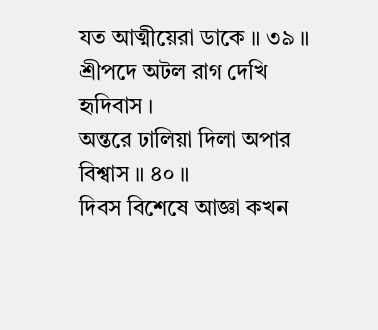যত আত্মীয়েরা ডাকে ॥ ৩৯ ॥
শ্রীপদে অটল রাগ দেখি হৃদিবাস ।
অন্তরে ঢালিয়া দিলা অপার বিশ্বাস ॥ ৪০ ॥
দিবস বিশেষে আজ্ঞা কখন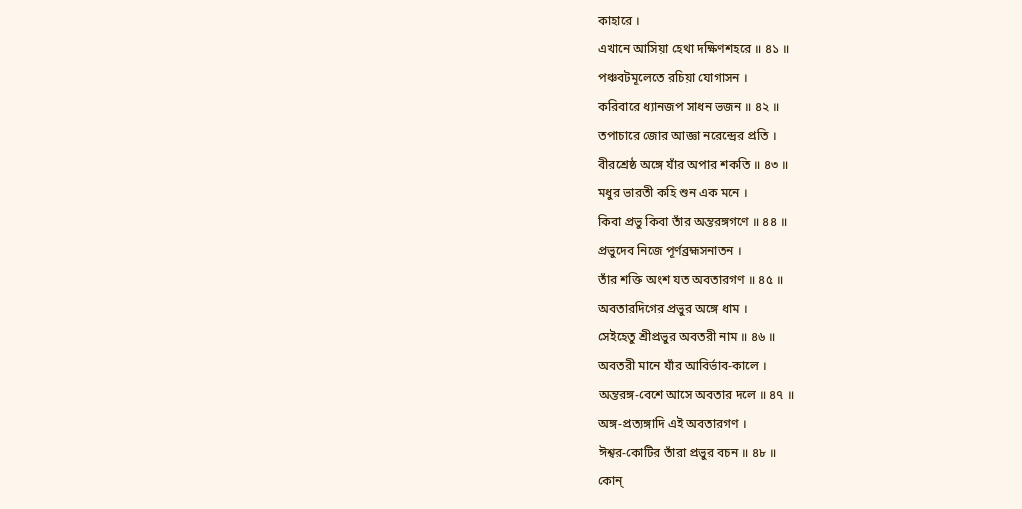কাহারে ।
এখানে আসিয়া হেথা দক্ষিণশহরে ॥ ৪১ ॥
পঞ্চবটমূলেতে রচিয়া যোগাসন ।
করিবারে ধ্যানজপ সাধন ভজন ॥ ৪২ ॥
তপাচারে জোর আজ্ঞা নরেন্দ্রের প্রতি ।
বীরশ্রেষ্ঠ অঙ্গে যাঁর অপার শকতি ॥ ৪৩ ॥
মধুর ভারতী কহি শুন এক মনে ।
কিবা প্রভু কিবা তাঁর অন্তরঙ্গগণে ॥ ৪৪ ॥
প্রভুদেব নিজে পূর্ণব্রহ্মসনাতন ।
তাঁর শক্তি অংশ যত অবতারগণ ॥ ৪৫ ॥
অবতারদিগের প্রভুর অঙ্গে ধাম ।
সেইহেতু শ্রীপ্রভুর অবতরী নাম ॥ ৪৬ ॥
অবতরী মানে যাঁর আবির্ভাব-কালে ।
অন্তরঙ্গ-বেশে আসে অবতার দলে ॥ ৪৭ ॥
অঙ্গ-প্রত্যঙ্গাদি এই অবতারগণ ।
ঈশ্বর-কোটির তাঁরা প্রভুর বচন ॥ ৪৮ ॥
কোন্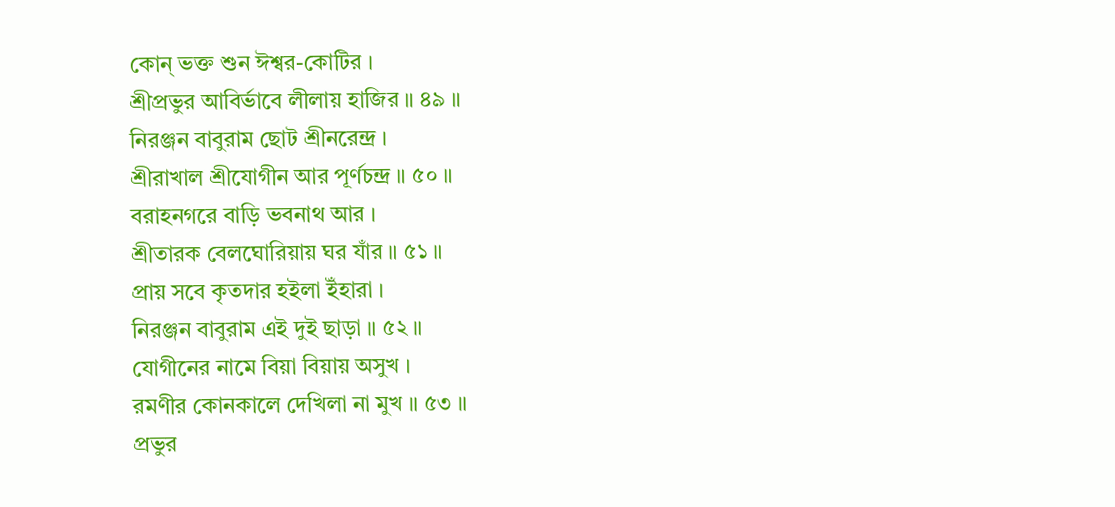কোন্ ভক্ত শুন ঈশ্বর-কোটির ।
শ্রীপ্রভুর আবির্ভাবে লীলায় হাজির ॥ ৪৯ ॥
নিরঞ্জন বাবুরাম ছোট শ্রীনরেন্দ্র ।
শ্রীরাখাল শ্রীযোগীন আর পূর্ণচন্দ্র ॥ ৫০ ॥
বরাহনগরে বাড়ি ভবনাথ আর ।
শ্রীতারক বেলঘোরিয়ায় ঘর যাঁর ॥ ৫১ ॥
প্রায় সবে কৃতদার হইলা ইঁহারা ।
নিরঞ্জন বাবুরাম এই দুই ছাড়া ॥ ৫২ ॥
যোগীনের নামে বিয়া বিয়ায় অসুখ ।
রমণীর কোনকালে দেখিলা না মুখ ॥ ৫৩ ॥
প্রভুর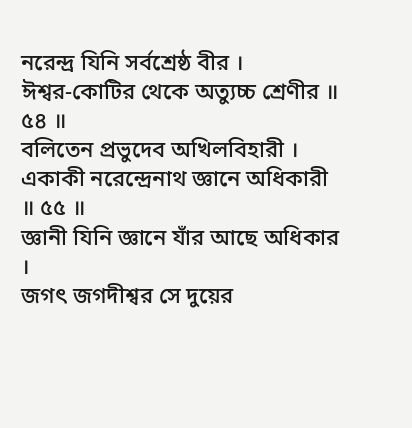নরেন্দ্র যিনি সর্বশ্রেষ্ঠ বীর ।
ঈশ্বর-কোটির থেকে অত্যুচ্চ শ্রেণীর ॥ ৫৪ ॥
বলিতেন প্রভুদেব অখিলবিহারী ।
একাকী নরেন্দ্রেনাথ জ্ঞানে অধিকারী ॥ ৫৫ ॥
জ্ঞানী যিনি জ্ঞানে যাঁর আছে অধিকার ।
জগৎ জগদীশ্বর সে দুয়ের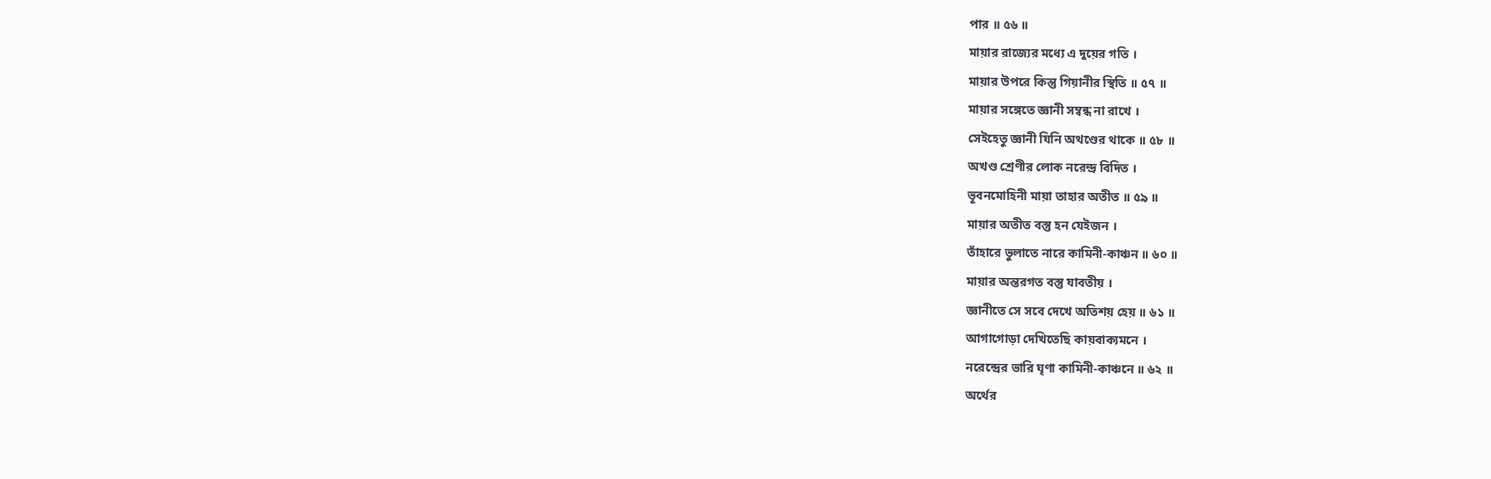পার ॥ ৫৬ ॥
মায়ার রাজ্যের মধ্যে এ দুয়ের গতি ।
মায়ার উপরে কিন্তু গিয়ানীর স্থিতি ॥ ৫৭ ॥
মায়ার সঙ্গেতে জ্ঞানী সম্বন্ধ না রাখে ।
সেইহেতু জ্ঞানী যিনি অথণ্ডের থাকে ॥ ৫৮ ॥
অখণ্ড শ্রেণীর লোক নরেন্দ্র বিদিত ।
ভূবনমোহিনী মায়া তাহার অতীত ॥ ৫৯ ॥
মায়ার অতীত বস্তু হন যেইজন ।
তাঁহারে ভুলাতে নারে কামিনী-কাঞ্চন ॥ ৬০ ॥
মায়ার অন্তরগত বস্তু যাবতীয় ।
জ্ঞানীতে সে সবে দেখে অতিশয় হেয় ॥ ৬১ ॥
আগাগোড়া দেখিতেছি কায়বাক্যমনে ।
নরেন্দ্রের ভারি ঘৃণা কামিনী-কাঞ্চনে ॥ ৬২ ॥
অর্থের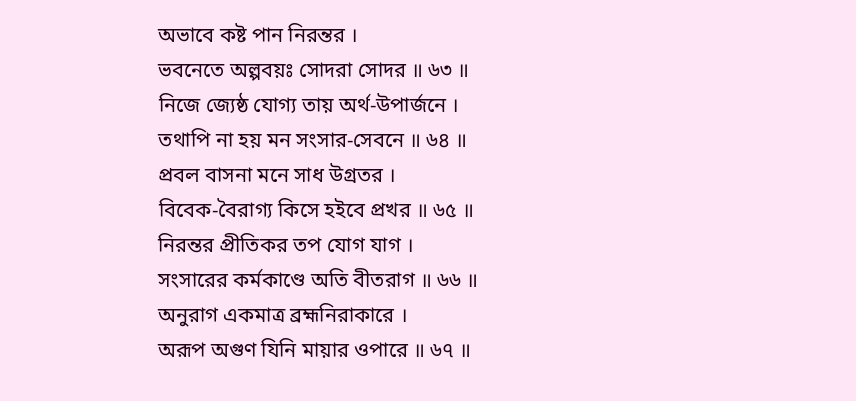অভাবে কষ্ট পান নিরন্তর ।
ভবনেতে অল্পবয়ঃ সোদরা সোদর ॥ ৬৩ ॥
নিজে জ্যেষ্ঠ যোগ্য তায় অর্থ-উপার্জনে ।
তথাপি না হয় মন সংসার-সেবনে ॥ ৬৪ ॥
প্রবল বাসনা মনে সাধ উগ্রতর ।
বিবেক-বৈরাগ্য কিসে হইবে প্রখর ॥ ৬৫ ॥
নিরন্তর প্রীতিকর তপ যোগ যাগ ।
সংসারের কর্মকাণ্ডে অতি বীতরাগ ॥ ৬৬ ॥
অনুরাগ একমাত্র ব্রহ্মনিরাকারে ।
অরূপ অগুণ যিনি মায়ার ওপারে ॥ ৬৭ ॥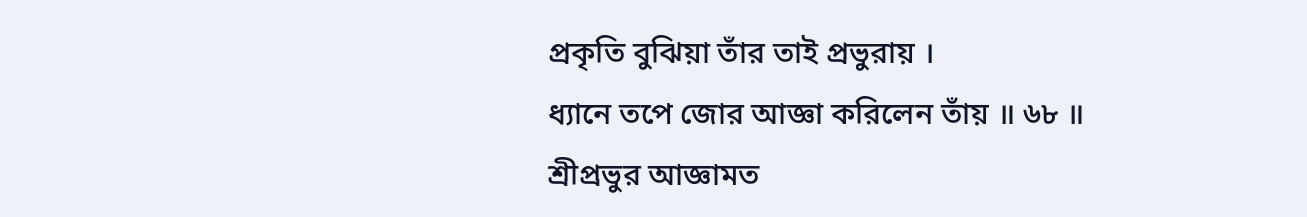প্রকৃতি বুঝিয়া তাঁর তাই প্রভুরায় ।
ধ্যানে তপে জোর আজ্ঞা করিলেন তাঁয় ॥ ৬৮ ॥
শ্রীপ্রভুর আজ্ঞামত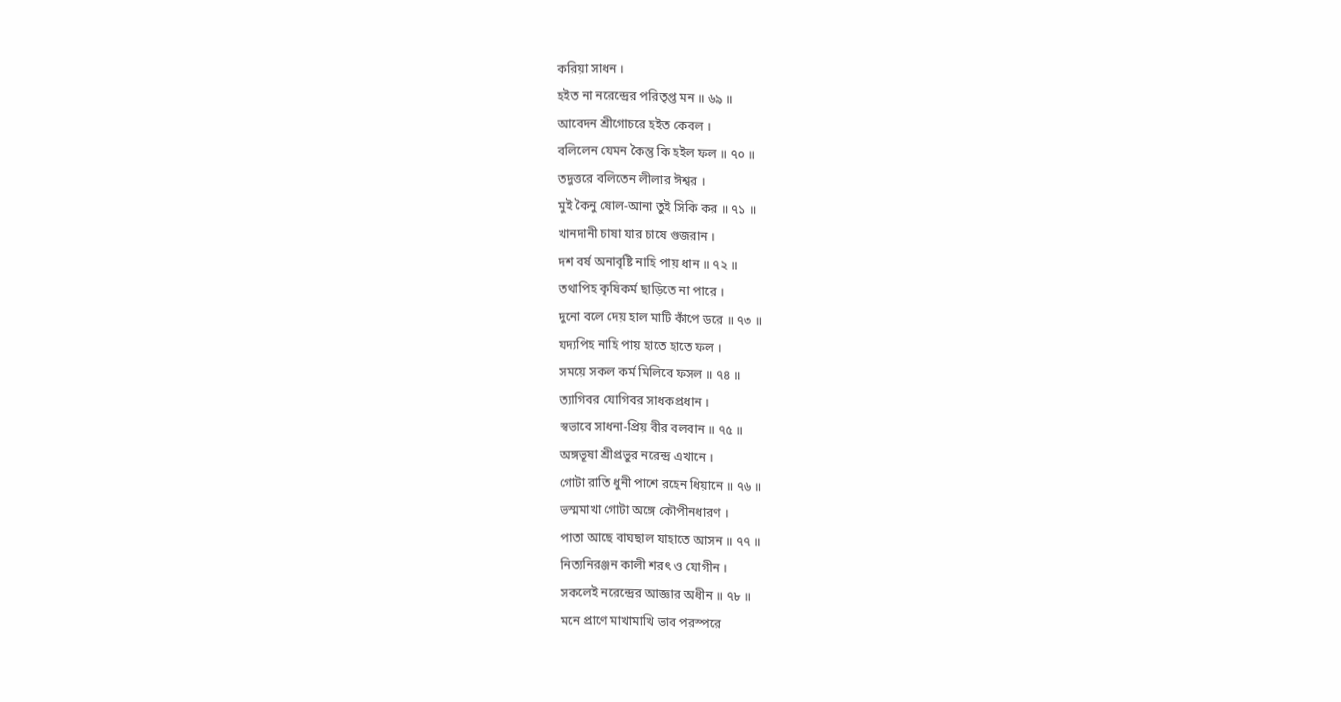করিয়া সাধন ।
হইত না নরেন্দ্রের পরিতৃপ্ত মন ॥ ৬৯ ॥
আবেদন শ্রীগোচরে হইত কেবল ।
বলিলেন যেমন কৈন্তু কি হইল ফল ॥ ৭০ ॥
তদুত্তরে বলিতেন লীলার ঈশ্বর ।
মুই কৈনু ষোল-আনা তুই সিকি কর ॥ ৭১ ॥
খানদানী চাষা যার চাষে গুজরান ।
দশ বর্ষ অনাবৃষ্টি নাহি পায় ধান ॥ ৭২ ॥
তথাপিহ কৃষিকর্ম ছাড়িতে না পারে ।
দুনো বলে দেয় হাল মাটি কাঁপে ডরে ॥ ৭৩ ॥
যদ্যপিহ নাহি পায় হাতে হাতে ফল ।
সময়ে সকল কর্ম মিলিবে ফসল ॥ ৭৪ ॥
ত্যাগিবর যোগিবর সাধকপ্রধান ।
স্বভাবে সাধনা-প্রিয় বীর বলবান ॥ ৭৫ ॥
অঙ্গভূষা শ্রীপ্রভুর নরেন্দ্র এখানে ।
গোটা রাতি ধুনী পাশে রহেন ধিয়ানে ॥ ৭৬ ॥
ভস্মমাখা গোটা অঙ্গে কৌপীনধারণ ।
পাতা আছে বাঘছাল যাহাতে আসন ॥ ৭৭ ॥
নিত্যনিরঞ্জন কালী শরৎ ও যোগীন ।
সকলেই নরেন্দ্রের আজ্ঞার অধীন ॥ ৭৮ ॥
মনে প্রাণে মাখামাখি ভাব পরস্পরে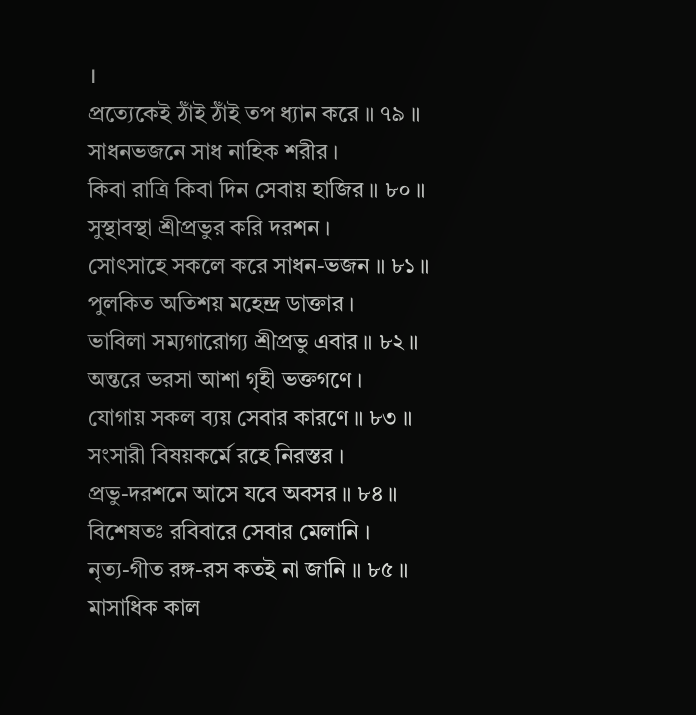।
প্রত্যেকেই ঠাঁই ঠাঁই তপ ধ্যান করে ॥ ৭৯ ॥
সাধনভজনে সাধ নাহিক শরীর ।
কিবা রাত্রি কিবা দিন সেবায় হাজির ॥ ৮০ ॥
সুস্থাবস্থা শ্রীপ্রভুর করি দরশন ।
সোৎসাহে সকলে করে সাধন-ভজন ॥ ৮১ ॥
পুলকিত অতিশয় মহেন্দ্র ডাক্তার ।
ভাবিলা সম্যগারোগ্য শ্রীপ্রভু এবার ॥ ৮২ ॥
অন্তরে ভরসা আশা গৃহী ভক্তগণে ।
যোগায় সকল ব্যয় সেবার কারণে ॥ ৮৩ ॥
সংসারী বিষয়কর্মে রহে নিরস্তর ।
প্রভু-দরশনে আসে যবে অবসর ॥ ৮৪ ॥
বিশেষতঃ রবিবারে সেবার মেলানি ।
নৃত্য-গীত রঙ্গ-রস কতই না জানি ॥ ৮৫ ॥
মাসাধিক কাল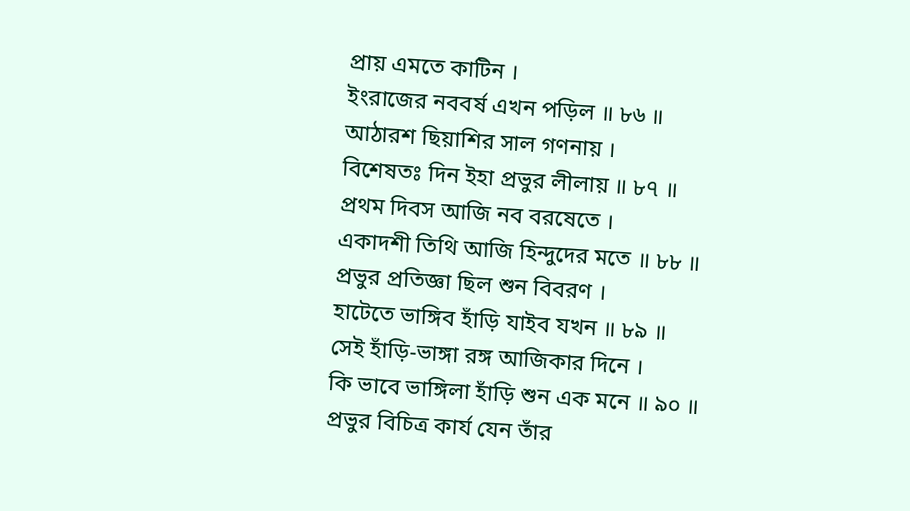প্রায় এমতে কাটিন ।
ইংরাজের নববর্ষ এখন পড়িল ॥ ৮৬ ॥
আঠারশ ছিয়াশির সাল গণনায় ।
বিশেষতঃ দিন ইহা প্রভুর লীলায় ॥ ৮৭ ॥
প্রথম দিবস আজি নব বরষেতে ।
একাদশী তিথি আজি হিন্দুদের মতে ॥ ৮৮ ॥
প্রভুর প্রতিজ্ঞা ছিল শুন বিবরণ ।
হাটেতে ভাঙ্গিব হাঁড়ি যাইব যখন ॥ ৮৯ ॥
সেই হাঁড়ি-ভাঙ্গা রঙ্গ আজিকার দিনে ।
কি ভাবে ভাঙ্গিলা হাঁড়ি শুন এক মনে ॥ ৯০ ॥
প্রভুর বিচিত্র কার্য যেন তাঁর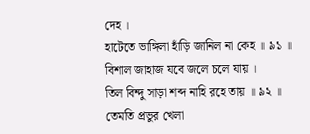দেহ ।
হাটেতে ভাঙ্গিলা হাঁড়ি জানিল না কেহ ॥ ৯১ ॥
বিশাল জাহাজ যবে জলে চলে যায় ।
তিল বিন্দু সাড়া শব্দ নাহি রহে তায় ॥ ৯২ ॥
তেমতি প্রভুর খেলা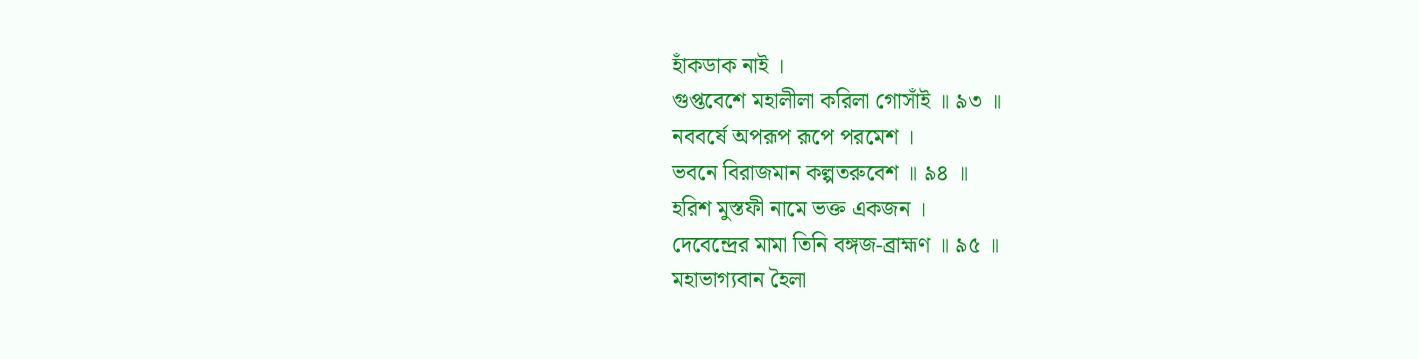হাঁকডাক নাই ।
গুপ্তবেশে মহালীলা করিলা গোসাঁই ॥ ৯৩ ॥
নববর্ষে অপরূপ রূপে পরমেশ ।
ভবনে বিরাজমান কল্পতরুবেশ ॥ ৯৪ ॥
হরিশ মুস্তফী নামে ভক্ত একজন ।
দেবেন্দ্রের মামা তিনি বঙ্গজ-ব্রাহ্মণ ॥ ৯৫ ॥
মহাভাগ্যবান হৈলা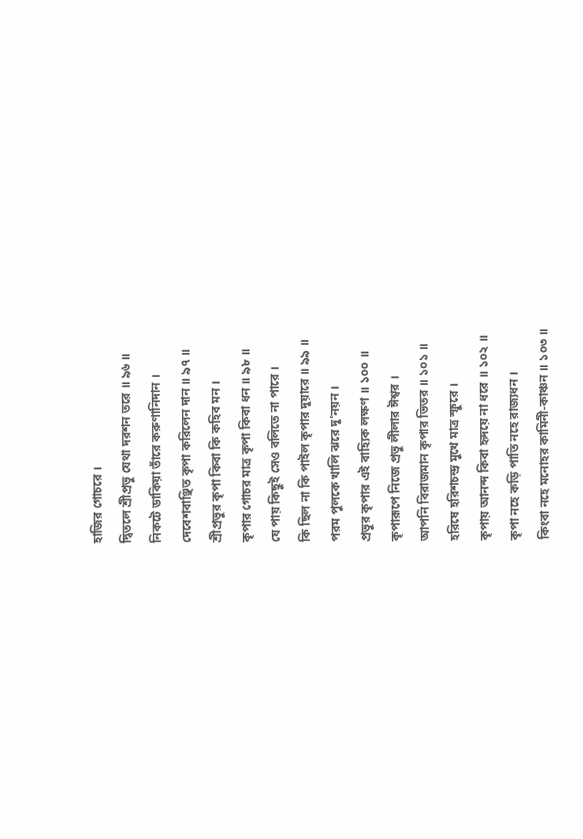হাজির গোচরে ।
দ্বিতলে শ্রীপ্রভু যেথা দরশন তরে ॥ ৯৬ ॥
নিকটে ডাকিয়া তাঁরে করুণানিদান ।
দেবেশবাঞ্ছিত কৃপা করিলেন দান ॥ ৯৭ ॥
শ্রীপ্রভুর কৃপা কিবা কি কহিব মন ।
কৃপার গোচর মাত্র কৃপা কিবা ধন ॥ ৯৮ ॥
যে পায় কিছুই সেও বলিতে না পারে ।
কি ছিল না কি পাইল কৃপার দুয়ারে ॥ ৯৯ ॥
পরম পুলকে খালি ঝরে দু'নয়ন ।
প্রভুর কৃপার এই বাহ্যিক লক্ষণ ॥ ১০০ ॥
কৃপারূপে নিজে প্রভু লীলার ঈশ্বর ।
আপনি বিরাজমান কৃপার ভিতর ॥ ১০১ ॥
হরিষে হরিশচন্দ্র মুখে মাত্র স্ফুরে ।
কৃপায় আনন্দ কিবা হৃদয়ে না ধরে ॥ ১০২ ॥
কৃপা নহে কড়ি পাতি নহে রাজ্যধন ।
কিংবা নহে মনোহর কামিনী-কাঞ্চন ॥ ১০৩ ॥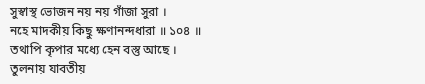সুস্বাস্থ ভোজন নয় নয় গাঁজা সুরা ।
নহে মাদকীয় কিছু ক্ষণানন্দধারা ॥ ১০৪ ॥
তথাপি কৃপার মধ্যে হেন বস্তু আছে ।
তুলনায় যাবতীয়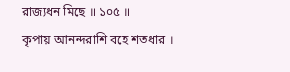রাজ্যধন মিছে ॥ ১০৫ ॥
কৃপায় আনন্দরাশি বহে শতধার ।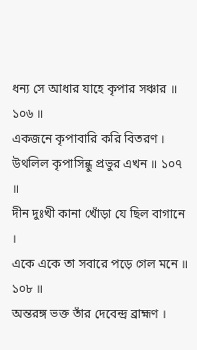ধন্য সে আধার যাহে কৃপার সঞ্চার ॥ ১০৬ ॥
একজনে কৃপাবারি করি বিতরণ ।
উথলিল কৃপাসিন্ধু প্রভুর এখন ॥ ১০৭ ॥
দীন দুঃখী কানা খোঁড়া যে ছিল বাগানে ।
একে একে তা সবারে পড়ে গেল মনে ॥ ১০৮ ॥
অন্তরঙ্গ ভক্ত তাঁর দেবেন্দ্র ব্রাহ্মণ ।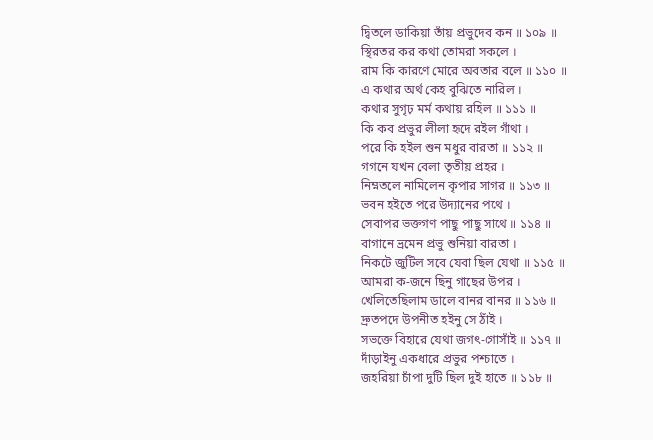দ্বিতলে ডাকিয়া তাঁয় প্রভুদেব কন ॥ ১০৯ ॥
স্থিরতর কর কথা তোমরা সকলে ।
রাম কি কারণে মোরে অবতার বলে ॥ ১১০ ॥
এ কথার অর্থ কেহ বুঝিতে নারিল ।
কথার সুগৃঢ় মর্ম কথায় রহিল ॥ ১১১ ॥
কি কব প্রভুর লীলা হৃদে রইল গাঁথা ।
পরে কি হইল শুন মধুর বারতা ॥ ১১২ ॥
গগনে যখন বেলা তৃতীয় প্রহর ।
নিম্নতলে নামিলেন কৃপার সাগর ॥ ১১৩ ॥
ভবন হইতে পরে উদ্যানের পথে ।
সেবাপর ভক্তগণ পাছু পাছু সাথে ॥ ১১৪ ॥
বাগানে ভ্রমেন প্রভু শুনিয়া বারতা ।
নিকটে জুটিল সবে যেবা ছিল যেথা ॥ ১১৫ ॥
আমরা ক-জনে ছিনু গাছের উপর ।
খেলিতেছিলাম ডালে বানর বানর ॥ ১১৬ ॥
দ্রুতপদে উপনীত হইনু সে ঠাঁই ।
সভক্তে বিহারে যেথা জগৎ-গোসাঁই ॥ ১১৭ ॥
দাঁড়াইনু একধারে প্রভুর পশ্চাতে ।
জহরিয়া চাঁপা দুটি ছিল দুই হাতে ॥ ১১৮ ॥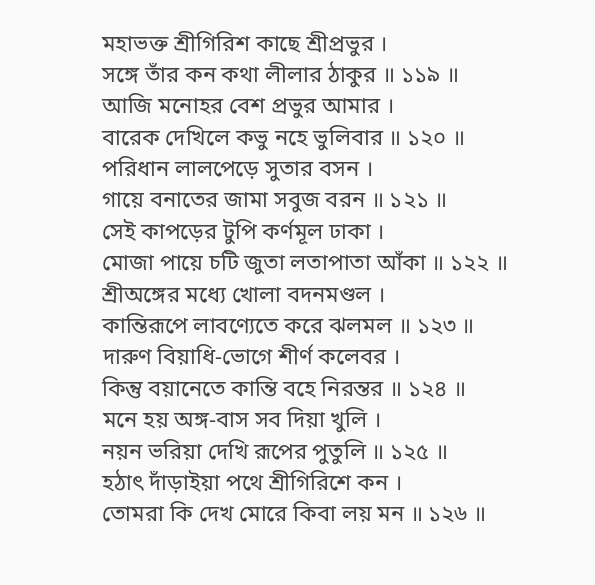মহাভক্ত শ্রীগিরিশ কাছে শ্রীপ্রভুর ।
সঙ্গে তাঁর কন কথা লীলার ঠাকুর ॥ ১১৯ ॥
আজি মনোহর বেশ প্রভুর আমার ।
বারেক দেখিলে কভু নহে ভুলিবার ॥ ১২০ ॥
পরিধান লালপেড়ে সুতার বসন ।
গায়ে বনাতের জামা সবুজ বরন ॥ ১২১ ॥
সেই কাপড়ের টুপি কর্ণমূল ঢাকা ।
মোজা পায়ে চটি জুতা লতাপাতা আঁকা ॥ ১২২ ॥
শ্রীঅঙ্গের মধ্যে খোলা বদনমণ্ডল ।
কান্তিরূপে লাবণ্যেতে করে ঝলমল ॥ ১২৩ ॥
দারুণ বিয়াধি-ভোগে শীর্ণ কলেবর ।
কিন্তু বয়ানেতে কান্তি বহে নিরন্তর ॥ ১২৪ ॥
মনে হয় অঙ্গ-বাস সব দিয়া খুলি ।
নয়ন ভরিয়া দেখি রূপের পুতুলি ॥ ১২৫ ॥
হঠাৎ দাঁড়াইয়া পথে শ্রীগিরিশে কন ।
তোমরা কি দেখ মোরে কিবা লয় মন ॥ ১২৬ ॥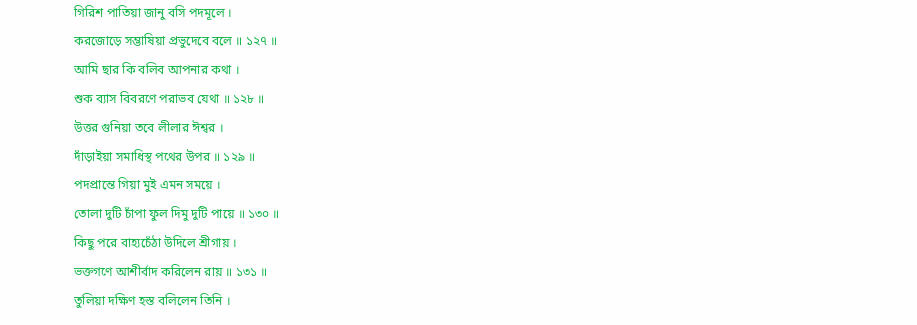গিরিশ পাতিয়া জানু বসি পদমূলে ।
করজোড়ে সম্ভাষিয়া প্রভুদেবে বলে ॥ ১২৭ ॥
আমি ছার কি বলিব আপনার কথা ।
শুক ব্যাস বিবরণে পরাভব যেথা ॥ ১২৮ ॥
উত্তর গুনিয়া তবে লীলার ঈশ্বর ।
দাঁড়াইয়া সমাধিস্থ পথের উপর ॥ ১২৯ ॥
পদপ্রান্তে গিয়া মুই এমন সময়ে ।
তোলা দুটি চাঁপা ফুল দিমু দুটি পায়ে ॥ ১৩০ ॥
কিছু পরে বাহ্যচেঁঠা উদিলে শ্রীগায় ।
ভক্তগণে আশীর্বাদ করিলেন রায় ॥ ১৩১ ॥
তুলিয়া দক্ষিণ হস্ত বলিলেন তিনি ।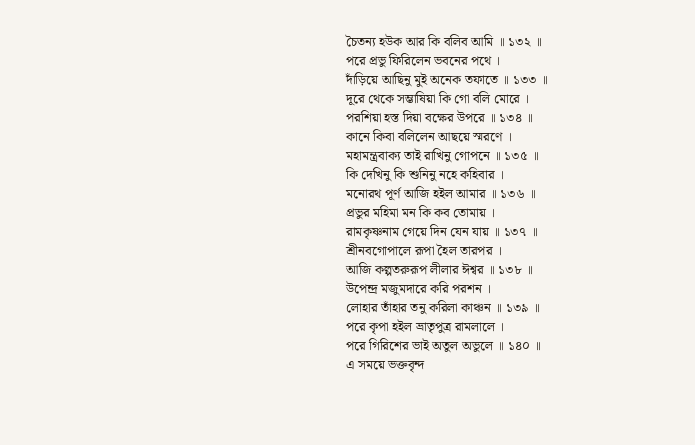চৈতন্য হউক আর কি বলিব আমি ॥ ১৩২ ॥
পরে প্রভু ফিরিলেন ভবনের পথে ।
দাঁড়িয়ে আছিনু মুই অনেক তফাতে ॥ ১৩৩ ॥
দূরে থেকে সম্ভাষিয়া কি গো বলি মোরে ।
পরশিয়া হস্ত দিয়া বক্ষের উপরে ॥ ১৩৪ ॥
কানে কিবা বলিলেন আছয়ে স্মরণে ।
মহামন্ত্রবাক্য তাই রাখিনু গোপনে ॥ ১৩৫ ॥
কি দেখিনু কি শুনিনু নহে কহিবার ।
মনোরথ পূর্ণ আজি হইল আমার ॥ ১৩৬ ॥
প্রভুর মহিমা মন কি কব তোমায় ।
রামকৃষ্ণনাম গেয়ে দিন যেন যায় ॥ ১৩৭ ॥
শ্রীনবগোপালে রূপা হৈল তারপর ।
আজি কল্পতরুরূপ লীলার ঈশ্বর ॥ ১৩৮ ॥
উপেন্দ্র মজুমদারে করি পরশন ।
লোহার তাঁহার তনু করিলা কাঞ্চন ॥ ১৩৯ ॥
পরে কৃপা হইল ভ্রাতৃপুত্র রামলালে ।
পরে গিরিশের ভাই অতুল অভুলে ॥ ১৪০ ॥
এ সময়ে ভক্তবৃন্দ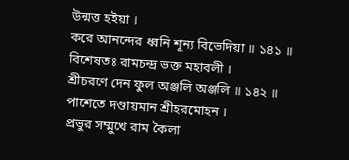উন্মত্ত হইয়া ।
করে আনন্দের ধ্বনি শূন্য বিভেদিয়া ॥ ১৪১ ॥
বিশেষতঃ রামচন্দ্র ভক্ত মহাবলী ।
শ্রীচরণে দেন ফুল অঞ্জলি অঞ্জলি ॥ ১৪২ ॥
পাশেতে দণ্ডায়মান শ্রীহরমোহন ।
প্রভুর সম্মুখে রাম কৈলা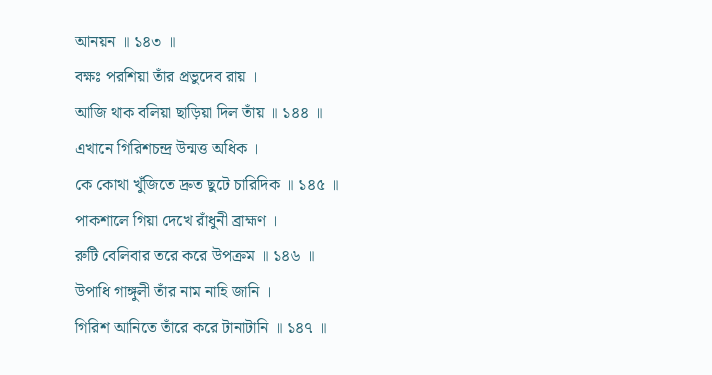আনয়ন ॥ ১৪৩ ॥
বক্ষঃ পরশিয়া তাঁর প্রভুদেব রায় ।
আজি থাক বলিয়া ছাড়িয়া দিল তাঁয় ॥ ১৪৪ ॥
এখানে গিরিশচন্দ্র উন্মত্ত অধিক ।
কে কোথা খুঁজিতে দ্রুত ছুটে চারিদিক ॥ ১৪৫ ॥
পাকশালে গিয়া দেখে রাঁধুনী ব্রাহ্মণ ।
রুটি বেলিবার তরে করে উপক্রম ॥ ১৪৬ ॥
উপাধি গাঙ্গুলী তাঁর নাম নাহি জানি ।
গিরিশ আনিতে তাঁরে করে টানাটানি ॥ ১৪৭ ॥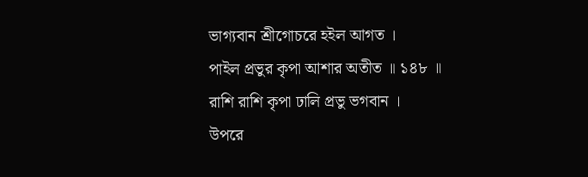ভাগ্যবান শ্রীগোচরে হইল আগত ।
পাইল প্রভুর কৃপা আশার অতীত ॥ ১৪৮ ॥
রাশি রাশি কৃপা ঢালি প্রভু ভগবান ।
উপরে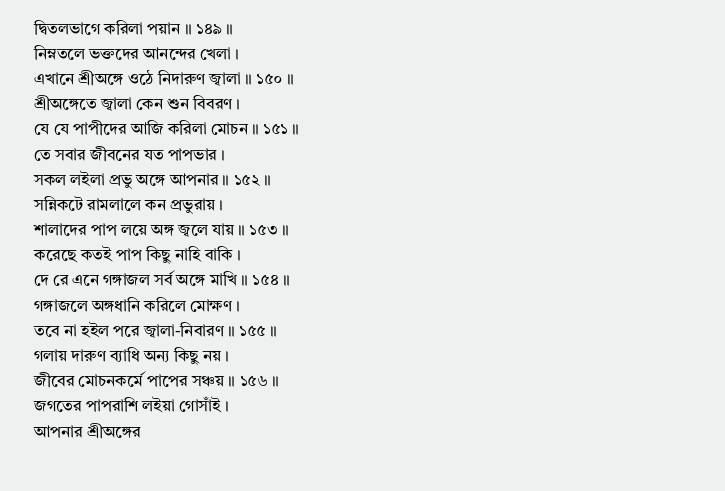দ্বিতলভাগে করিলা পয়ান ॥ ১৪৯ ॥
নিম্নতলে ভক্তদের আনন্দের খেলা ।
এখানে শ্রীঅঙ্গে ওঠে নিদারুণ জ্বালা ॥ ১৫০ ॥
শ্রীঅঙ্গেতে জ্বালা কেন শুন বিবরণ ।
যে যে পাপীদের আজি করিলা মোচন ॥ ১৫১ ॥
তে সবার জীবনের যত পাপভার ।
সকল লইলা প্রভু অঙ্গে আপনার ॥ ১৫২ ॥
সন্নিকটে রামলালে কন প্রভুরায় ।
শালাদের পাপ লয়ে অঙ্গ জ্বলে যায় ॥ ১৫৩ ॥
করেছে কতই পাপ কিছু নাহি বাকি ।
দে রে এনে গঙ্গাজল সর্ব অঙ্গে মাখি ॥ ১৫৪ ॥
গঙ্গাজলে অঙ্গধানি করিলে মোক্ষণ ।
তবে না হইল পরে জ্বালা-নিবারণ ॥ ১৫৫ ॥
গলায় দারুণ ব্যাধি অন্য কিছু নয় ।
জীবের মোচনকর্মে পাপের সঞ্চয় ॥ ১৫৬ ॥
জগতের পাপরাশি লইয়া গোসাঁই ।
আপনার শ্রীঅঙ্গের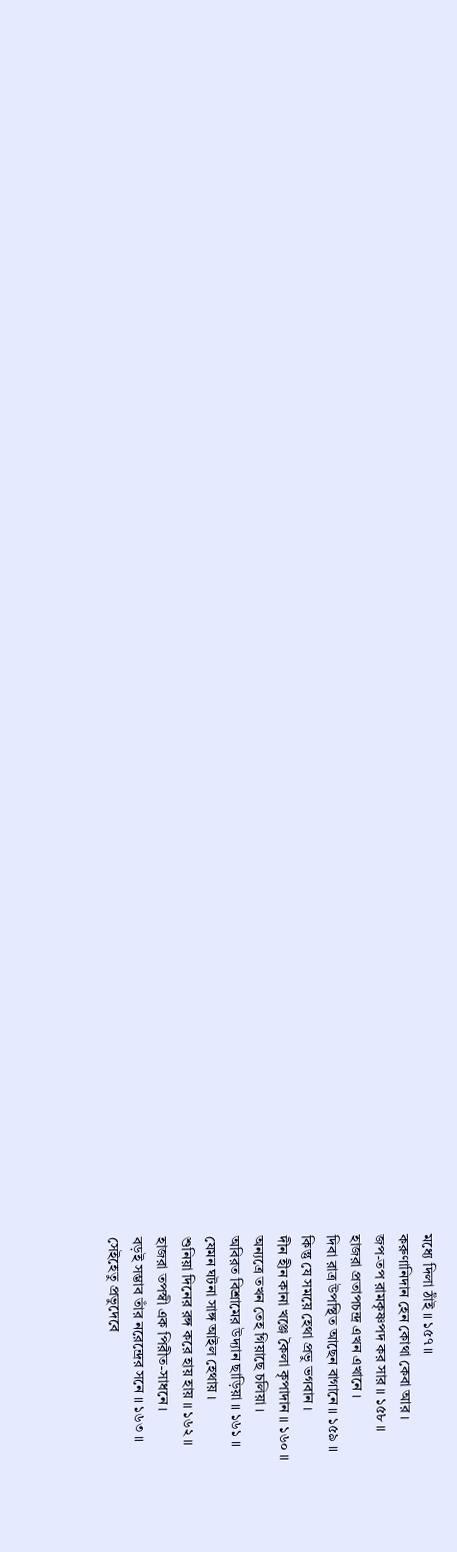মধ্যে দিলা ঠাঁই ॥ ১৫৭ ॥
করুণানিদান হেন কোথা কেবা আর ।
জপ-তপ রামকৃষ্ণপদ কর সার ॥ ১৫৮ ॥
হাজরা প্রতাপচন্দ্র এখন এখানে ।
দিবা রাত্র উপস্থিত আছেন বাগানে ॥ ১৫৯ ॥
কিন্তু যে সময়ে হেথা প্রভু ভগবান ।
দীন হীন কানা খঞ্জে কৈলা কৃপাদান ॥ ১৬০ ॥
অন্যত্রে তখন তেহ গিয়াছে চলিয়া ।
অবিরত বিশ্রামের উদ্যান ছাড়িয়া ॥ ১৬১ ॥
যেমন ঘটনা সাঙ্গ আইল হেথায় ।
শুনিয়া দিনের রঙ্গ করে হায় হায় ॥ ১৬২ ॥
হাজরা তপস্বী এক পিরীত-সাধনে ।
বড়ই সম্ভাব তাঁর নরেন্দ্রের সনে ॥ ১৬৩ ॥
সেইহেতু প্রভুদেবে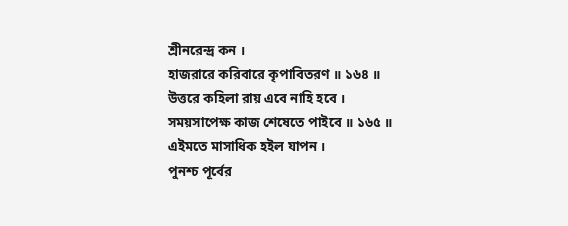শ্রীনরেন্দ্র কন ।
হাজরারে করিবারে কৃপাবিতরণ ॥ ১৬৪ ॥
উত্তরে কহিলা রায় এবে নাহি হবে ।
সময়সাপেক্ষ কাজ শেষেতে পাইবে ॥ ১৬৫ ॥
এইমতে মাসাধিক হইল যাপন ।
পুনশ্চ পূর্বের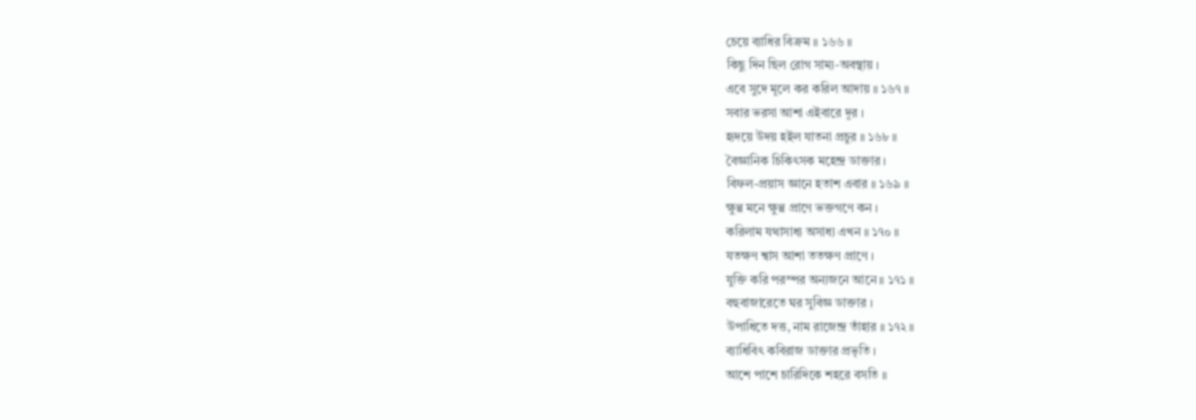চেয়ে ব্যাধির বিক্রম ॥ ১৬৬ ॥
কিছু দিন ছিল রোগ সাম্য-অবস্থায় ।
এবে সুদে মূলে কর করিল আদায় ॥ ১৬৭ ॥
সবার ভরসা আশা এইবারে দূর ।
হৃদয়ে উদয় হইল যাতনা প্রচুর ॥ ১৬৮ ॥
বৈজ্ঞানিক চিকিৎসক মহেন্দ্র ডাক্তার ।
বিফল-প্রয়াস জ্ঞানে হতাশ এবার ॥ ১৬৯ ॥
ক্ষুণ্ণ মনে ক্ষুণ্ণ প্রাণে ভক্তগণে কন ।
করিলাম যথাসাধ্য অসাধ্য এখন ॥ ১৭০ ॥
যতক্ষণ শ্বাস আশা ততক্ষণ প্রাণে ।
যুক্তি করি পরস্পর অন্যজনে আনে ॥ ১৭১ ॥
বহুবাজারেতে ঘর সুবিজ্ঞ ডাক্তার ।
উপাধিতে দত্ত, নাম রাজেন্দ্র তাঁহার ॥ ১৭২ ॥
ব্যাধিবিৎ কবিরাজ ডাক্তার প্রভৃতি ।
আশে পাশে চারিদিকে শহরে বসতি ॥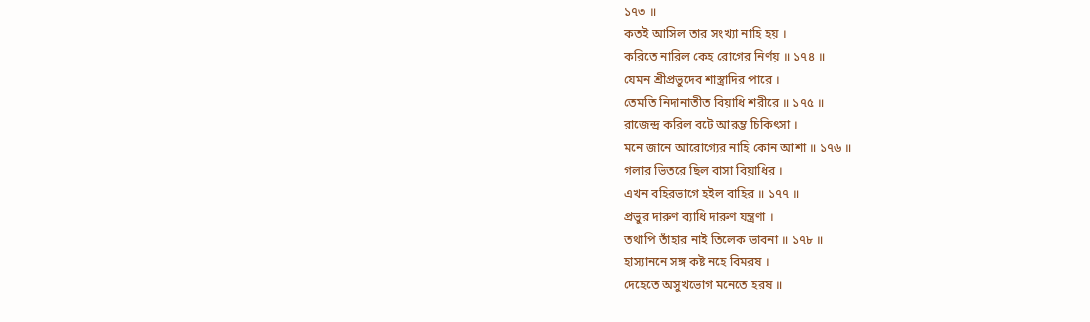১৭৩ ॥
কতই আসিল তার সংখ্যা নাহি হয় ।
করিতে নারিল কেহ রোগের নির্ণয় ॥ ১৭৪ ॥
যেমন শ্রীপ্রভুদেব শাস্ত্রাদির পারে ।
তেমতি নিদানাতীত বিয়াধি শরীরে ॥ ১৭৫ ॥
রাজেন্দ্র করিল বটে আরম্ভ চিকিৎসা ।
মনে জানে আরোগ্যের নাহি কোন আশা ॥ ১৭৬ ॥
গলার ভিতরে ছিল বাসা বিয়াধির ।
এখন বহিরভাগে হইল বাহির ॥ ১৭৭ ॥
প্রভুর দারুণ ব্যাধি দারুণ যন্ত্রণা ।
তথাপি তাঁহার নাই তিলেক ভাবনা ॥ ১৭৮ ॥
হাস্যাননে সঙ্গ কষ্ট নহে বিমরষ ।
দেহেতে অসুখভোগ মনেতে হরষ ॥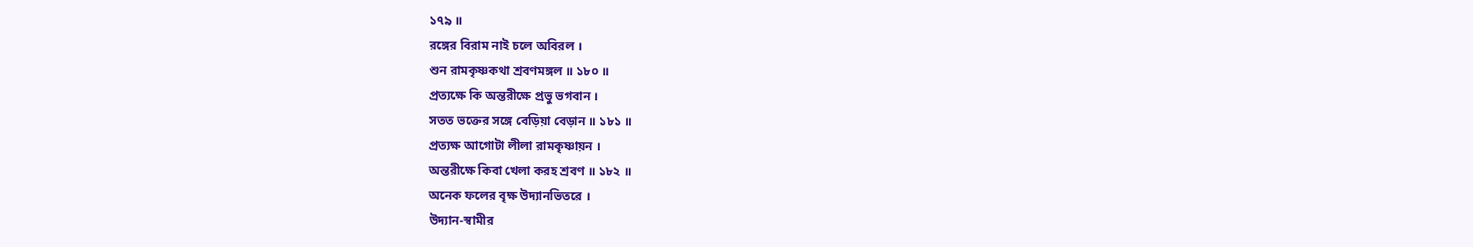১৭৯ ॥
রঙ্গের বিরাম নাই চলে অবিরল ।
শুন রামকৃষ্ণকথা শ্রবণমঙ্গল ॥ ১৮০ ॥
প্রত্যক্ষে কি অন্তরীক্ষে প্রভু ভগবান ।
সতত ভক্তের সঙ্গে বেড়িয়া বেড়ান ॥ ১৮১ ॥
প্রত্যক্ষ আগোটা লীলা রামকৃষ্ণায়ন ।
অন্তরীক্ষে কিবা খেলা করহ শ্রবণ ॥ ১৮২ ॥
অনেক ফলের বৃক্ষ উদ্যানভিতরে ।
উদ্যান-স্বামীর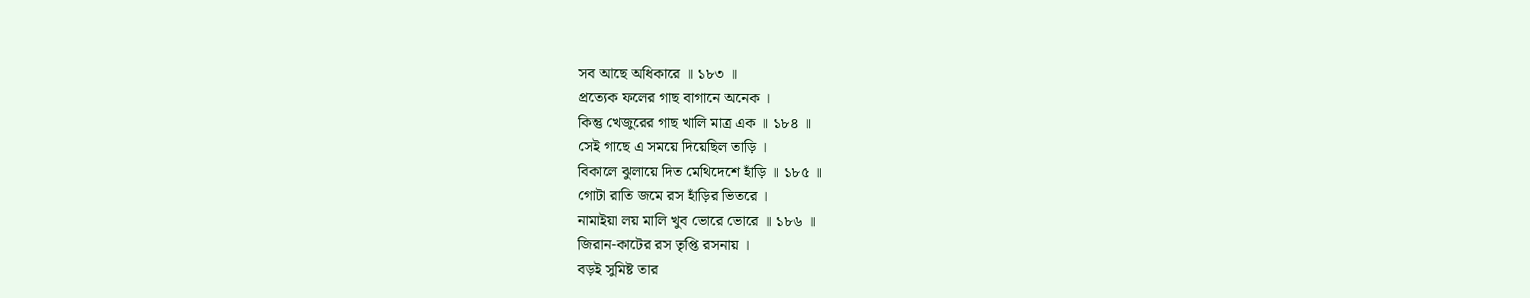সব আছে অধিকারে ॥ ১৮৩ ॥
প্রত্যেক ফলের গাছ বাগানে অনেক ।
কিন্তু খেজুরের গাছ খালি মাত্র এক ॥ ১৮৪ ॥
সেই গাছে এ সময়ে দিয়েছিল তাড়ি ।
বিকালে ঝুলায়ে দিত মেথিদেশে হাঁড়ি ॥ ১৮৫ ॥
গোটা রাতি জমে রস হাঁড়ির ভিতরে ।
নামাইয়া লয় মালি খুব ভোরে ভোরে ॥ ১৮৬ ॥
জিরান-কাটের রস তৃপ্তি রসনায় ।
বড়ই সুমিষ্ট তার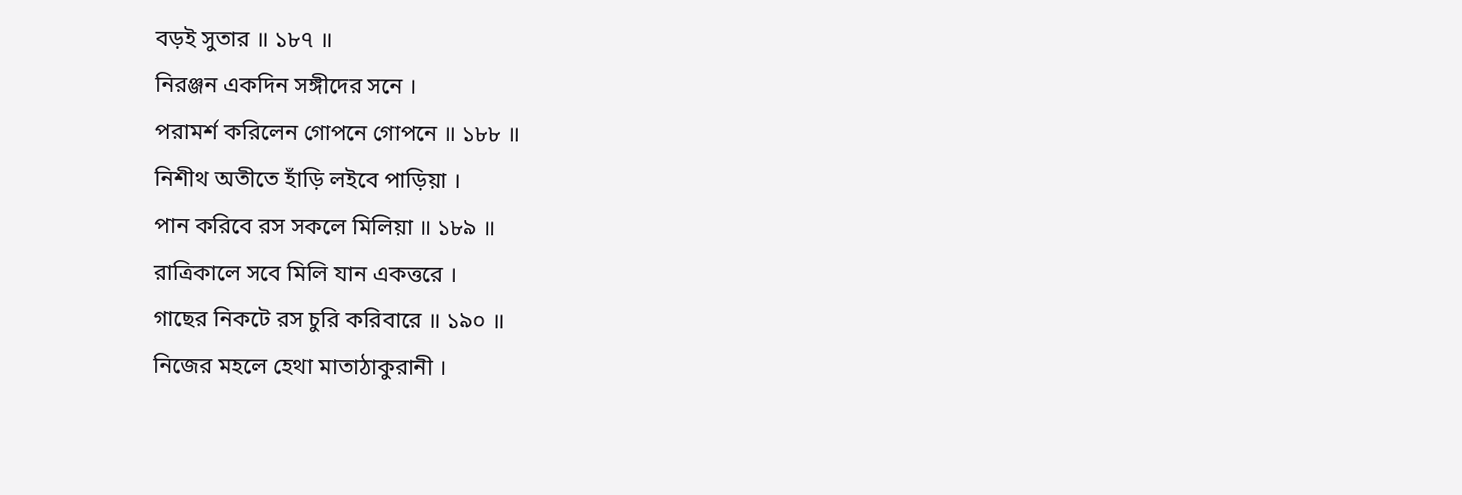বড়ই সুতার ॥ ১৮৭ ॥
নিরঞ্জন একদিন সঙ্গীদের সনে ।
পরামর্শ করিলেন গোপনে গোপনে ॥ ১৮৮ ॥
নিশীথ অতীতে হাঁড়ি লইবে পাড়িয়া ।
পান করিবে রস সকলে মিলিয়া ॥ ১৮৯ ॥
রাত্রিকালে সবে মিলি যান একত্তরে ।
গাছের নিকটে রস চুরি করিবারে ॥ ১৯০ ॥
নিজের মহলে হেথা মাতাঠাকুরানী ।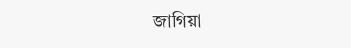জাগিয়া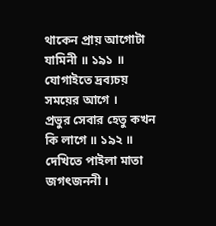থাকেন প্রায় আগোটা যামিনী ॥ ১৯১ ॥
যোগাইতে দ্রব্যচয় সময়ের আগে ।
প্রভুর সেবার হেতু কখন কি লাগে ॥ ১৯২ ॥
দেখিতে পাইলা মাতা জগৎজননী ।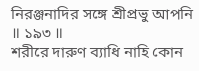নিরঞ্জনাদির সঙ্গে শ্রীপ্রভু আপনি ॥ ১৯৩ ॥
শরীরে দারুণ ব্যাধি নাহি কোন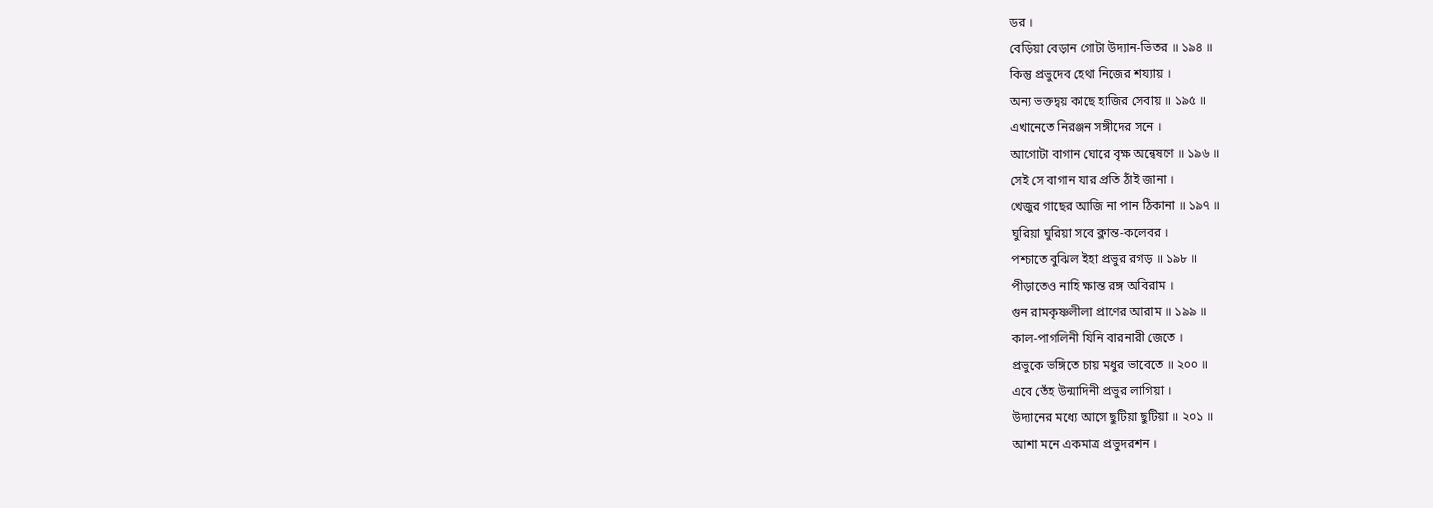ডর ।
বেড়িয়া বেড়ান গোটা উদ্যান-ভিতর ॥ ১৯৪ ॥
কিন্তু প্রভুদেব হেথা নিজের শয্যায় ।
অন্য ভক্তদ্বয় কাছে হাজির সেবায় ॥ ১৯৫ ॥
এখানেতে নিরঞ্জন সঙ্গীদের সনে ।
আগোটা বাগান ঘোরে বৃক্ষ অন্বেষণে ॥ ১৯৬ ॥
সেই সে বাগান যার প্রতি ঠাঁই জানা ।
খেজুর গাছের আজি না পান ঠিকানা ॥ ১৯৭ ॥
ঘুরিয়া ঘুরিয়া সবে ক্লান্ত-কলেবর ।
পশ্চাতে বুঝিল ইহা প্রভুর রগড় ॥ ১৯৮ ॥
পীড়াতেও নাহি ক্ষান্ত রঙ্গ অবিরাম ।
গুন রামকৃষ্ণলীলা প্রাণের আরাম ॥ ১৯৯ ॥
কাল-পাগলিনী যিনি বারনারী জেতে ।
প্রভুকে ভঙ্গিতে চায় মধুর ভাবেতে ॥ ২০০ ॥
এবে তেঁহ উন্মাদিনী প্রভুর লাগিয়া ।
উদ্যানের মধ্যে আসে ছুটিয়া ছুটিয়া ॥ ২০১ ॥
আশা মনে একমাত্র প্রভুদরশন ।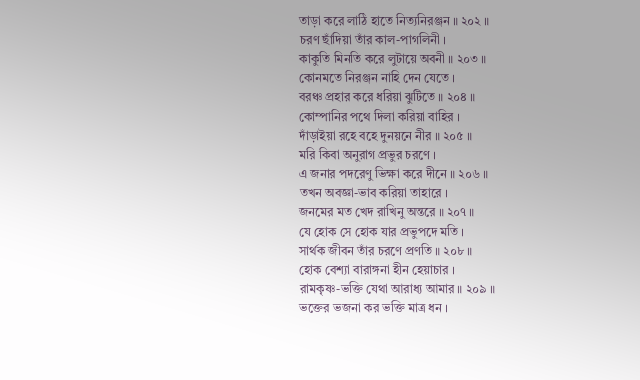তাড়া করে লাঠি হাতে নিত্যনিরঞ্জন ॥ ২০২ ॥
চরণ ছাঁদিয়া তাঁর কাল-পাগলিনী ।
কাকুতি মিনতি করে লুটায়ে অবনী ॥ ২০৩ ॥
কোনমতে নিরঞ্জন নাহি দেন যেতে ।
বরঞ্চ প্রহার করে ধরিয়া ঝুটিতে ॥ ২০৪ ॥
কোম্পানির পথে দিলা করিয়া বাহির ।
দাঁড়াইয়া রহে বহে দুনয়নে নীর ॥ ২০৫ ॥
মরি কিবা অনুরাগ প্রভুর চরণে ।
এ জনার পদরেণু ভিক্ষা করে দীনে ॥ ২০৬ ॥
তখন অবজ্ঞা-ভাব করিয়া তাহারে ।
জনমের মত খেদ রাখিনু অন্তরে ॥ ২০৭ ॥
যে হোক সে হোক যার প্রভুপদে মতি ।
সার্থক জীবন তাঁর চরণে প্রণতি ॥ ২০৮ ॥
হোক বেশ্যা বারাঙ্গনা হীন হেয়াচার ।
রামকৃষ্ণ-ভক্তি যেথা আরাধ্য আমার ॥ ২০৯ ॥
ভক্তের ভজনা কর ভক্তি মাত্র ধন ।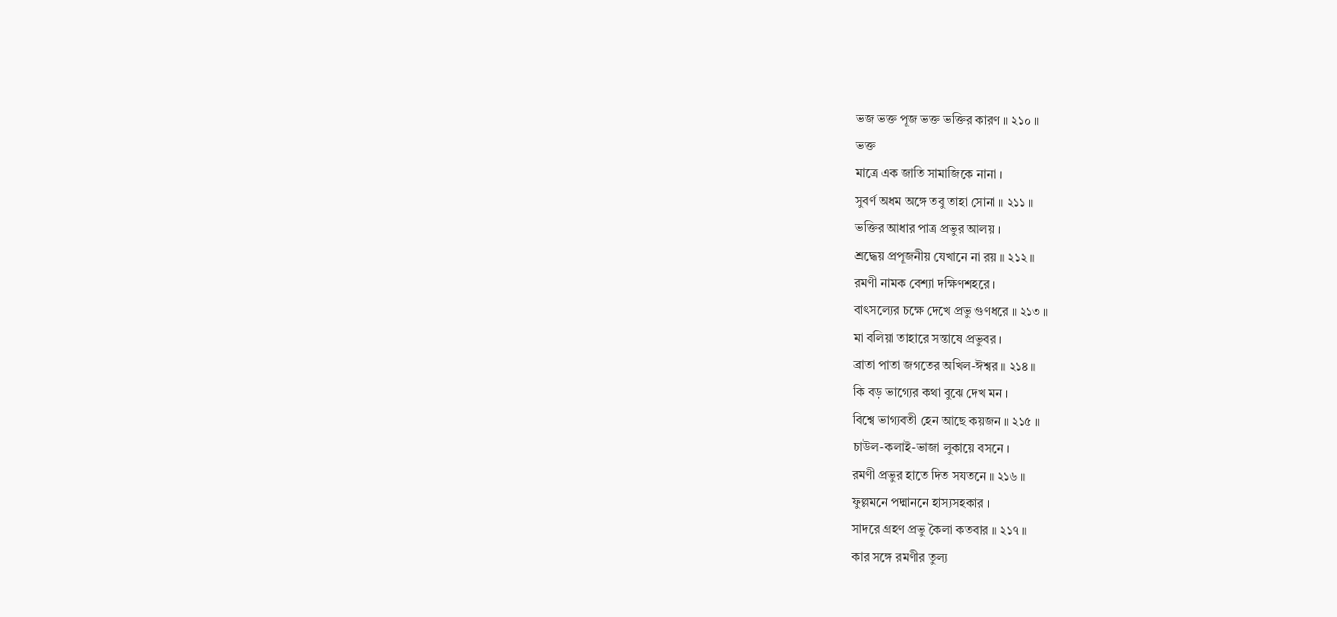ভজ ভক্ত পূজ ভক্ত ভক্তির কারণ ॥ ২১০ ॥
ভক্ত
মাত্রে এক জাতি সামাজিকে নানা ।
সুবর্ণ অধম অঙ্গে তবু তাহা সোনা ॥ ২১১ ॥
ভক্তির আধার পাত্র প্রভুর আলয় ।
শ্রদ্ধেয় প্রপূজনীয় যেখানে না রয় ॥ ২১২ ॥
রমণী নামক বেশ্যা দক্ষিণশহরে ।
বাৎসল্যের চক্ষে দেখে প্রভু গুণধরে ॥ ২১৩ ॥
মা বলিয়া তাহারে সন্তাষে প্রভুবর ।
ব্রাতা পাতা জগতের অখিল-ঈশ্বর ॥ ২১৪ ॥
কি বড় ভাগ্যের কথা বুঝে দেখ মন ।
বিশ্বে ভাগ্যবতী হেন আছে কয়জন ॥ ২১৫ ॥
চাউল-কলাই-ভাজা লুকায়ে বসনে ।
রমণী প্রভুর হাতে দিত সযতনে ॥ ২১৬ ॥
ফুল্লমনে পদ্মাননে হাস্যসহকার ।
সাদরে গ্রহণ প্রভু কৈলা কতবার ॥ ২১৭ ॥
কার সঙ্গে রমণীর তুল্য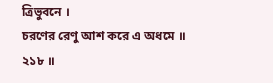ত্রিভুবনে ।
চরণের রেণু আশ করে এ অধমে ॥ ২১৮ ॥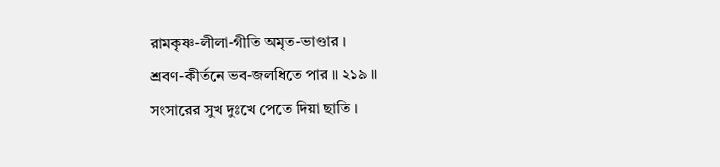রামকৃষ্ণ-লীলা-গীতি অমৃত-ভাণ্ডার ।
শ্রবণ-কীর্তনে ভব-জলধিতে পার ॥ ২১৯ ॥
সংসারের সুখ দুঃখে পেতে দিয়া ছাতি ।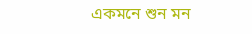একমনে শুন মন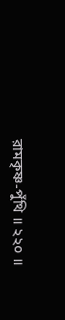রামকৃষ্ণ-পুঁথি ॥ ২২০ ॥